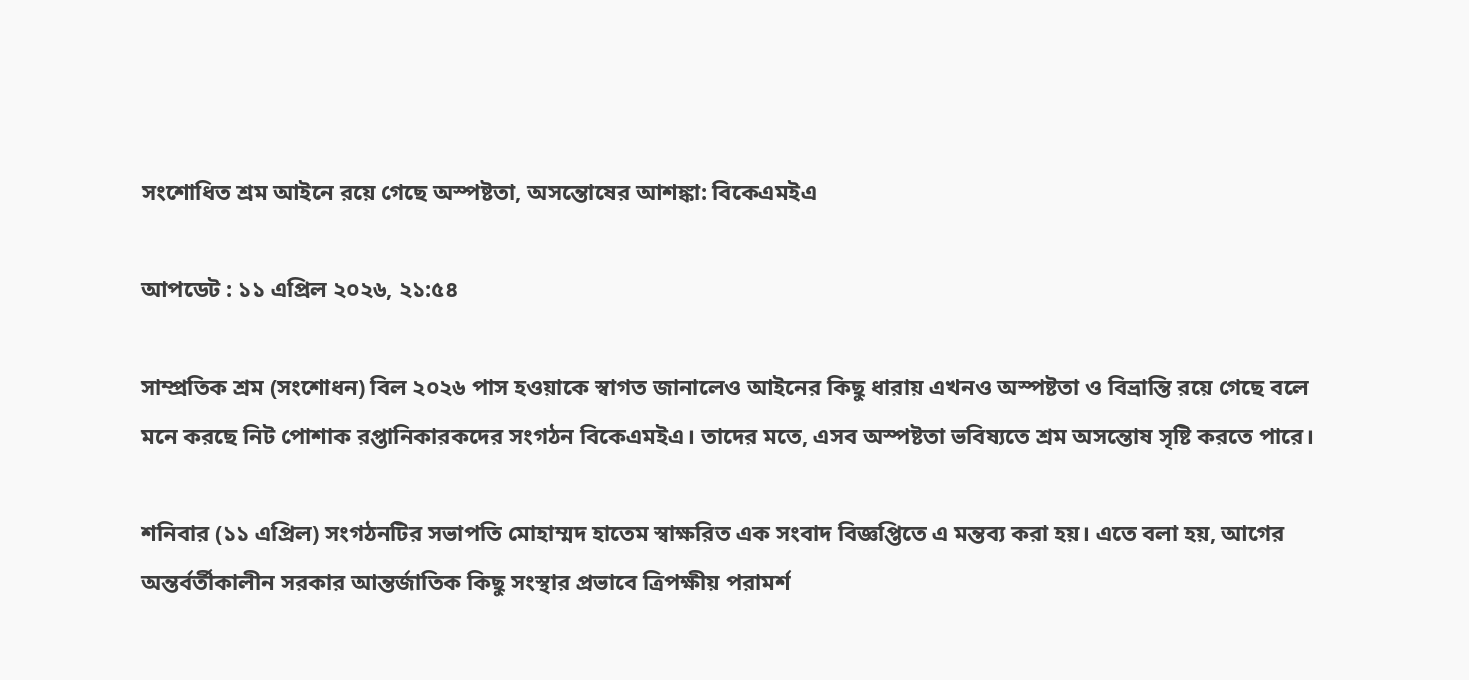সংশোধিত শ্রম আইনে রয়ে গেছে অস্পষ্টতা, অসন্তোষের আশঙ্কা: বিকেএমইএ

আপডেট : ১১ এপ্রিল ২০২৬, ২১:৫৪

সাম্প্রতিক শ্রম (সংশোধন) বিল ২০২৬ পাস হওয়াকে স্বাগত জানালেও আইনের কিছু ধারায় এখনও অস্পষ্টতা ও বিভ্রান্তি রয়ে গেছে বলে মনে করছে নিট পোশাক রপ্তানিকারকদের সংগঠন বিকেএমইএ। তাদের মতে, এসব অস্পষ্টতা ভবিষ্যতে শ্রম অসন্তোষ সৃষ্টি করতে পারে।

শনিবার (১১ এপ্রিল) সংগঠনটির সভাপতি মোহাম্মদ হাতেম স্বাক্ষরিত এক সংবাদ বিজ্ঞপ্তিতে এ মন্তব্য করা হয়। এতে বলা হয়, আগের অন্তর্বর্তীকালীন সরকার আন্তর্জাতিক কিছু সংস্থার প্রভাবে ত্রিপক্ষীয় পরামর্শ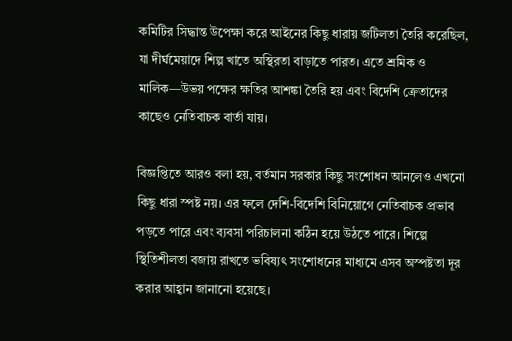কমিটির সিদ্ধান্ত উপেক্ষা করে আইনের কিছু ধারায় জটিলতা তৈরি করেছিল, যা দীর্ঘমেয়াদে শিল্প খাতে অস্থিরতা বাড়াতে পারত। এতে শ্রমিক ও মালিক—উভয় পক্ষের ক্ষতির আশঙ্কা তৈরি হয় এবং বিদেশি ক্রেতাদের কাছেও নেতিবাচক বার্তা যায়।

বিজ্ঞপ্তিতে আরও বলা হয়, বর্তমান সরকার কিছু সংশোধন আনলেও এখনো কিছু ধারা স্পষ্ট নয়। এর ফলে দেশি-বিদেশি বিনিয়োগে নেতিবাচক প্রভাব পড়তে পারে এবং ব্যবসা পরিচালনা কঠিন হয়ে উঠতে পারে। শিল্পে স্থিতিশীলতা বজায় রাখতে ভবিষ্যৎ সংশোধনের মাধ্যমে এসব অস্পষ্টতা দূর করার আহ্বান জানানো হয়েছে।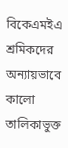বিকেএমইএ শ্রমিকদের অন্যায়ভাবে কালো তালিকাভুক্ত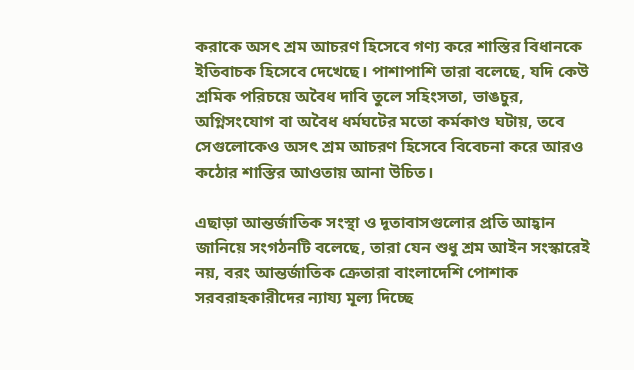করাকে অসৎ শ্রম আচরণ হিসেবে গণ্য করে শাস্তির বিধানকে ইতিবাচক হিসেবে দেখেছে। পাশাপাশি তারা বলেছে, যদি কেউ শ্রমিক পরিচয়ে অবৈধ দাবি তুলে সহিংসতা, ভাঙচুর, অগ্নিসংযোগ বা অবৈধ ধর্মঘটের মতো কর্মকাণ্ড ঘটায়, তবে সেগুলোকেও অসৎ শ্রম আচরণ হিসেবে বিবেচনা করে আরও কঠোর শাস্তির আওতায় আনা উচিত।

এছাড়া আন্তর্জাতিক সংস্থা ও দূতাবাসগুলোর প্রতি আহ্বান জানিয়ে সংগঠনটি বলেছে, তারা যেন শুধু শ্রম আইন সংস্কারেই নয়, বরং আন্তর্জাতিক ক্রেতারা বাংলাদেশি পোশাক সরবরাহকারীদের ন্যায্য মূল্য দিচ্ছে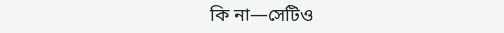কি না—সেটিও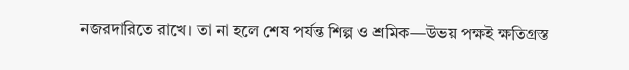নজরদারিতে রাখে। তা না হলে শেষ পর্যন্ত শিল্প ও শ্রমিক—উভয় পক্ষই ক্ষতিগ্রস্ত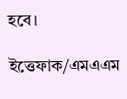হবে।

ইত্তেফাক/এমএএম